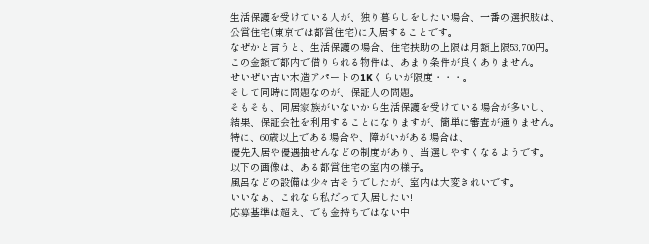生活保護を受けている人が、独り暮らしをしたい場合、一番の選択肢は、
公営住宅(東京では都営住宅)に入居することです。
なぜかと言うと、生活保護の場合、住宅扶助の上限は月額上限53,700円。
この金額で都内で借りられる物件は、あまり条件が良くありません。
せいぜい古い木造アパートの1Kくらいが限度・・・。
そして同時に問題なのが、保証人の問題。
そもそも、同居家族がいないから生活保護を受けている場合が多いし、
結果、保証会社を利用することになりますが、簡単に審査が通りません。
特に、60歳以上である場合や、障がいがある場合は、
優先入居や優遇抽せんなどの制度があり、当選しやすくなるようです。
以下の画像は、ある都営住宅の室内の様子。
風呂などの設備は少々古そうでしたが、室内は大変きれいです。
いいなぁ、これなら私だって入居したい!
応募基準は超え、でも金持ちではない中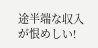途半端な収入が恨めしい!